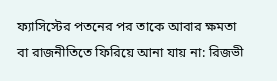ফ্যাসিস্টের পতনের পর তাকে আবার ক্ষমতা বা রাজনীতিতে ফিরিয়ে আনা যায় না: রিজভী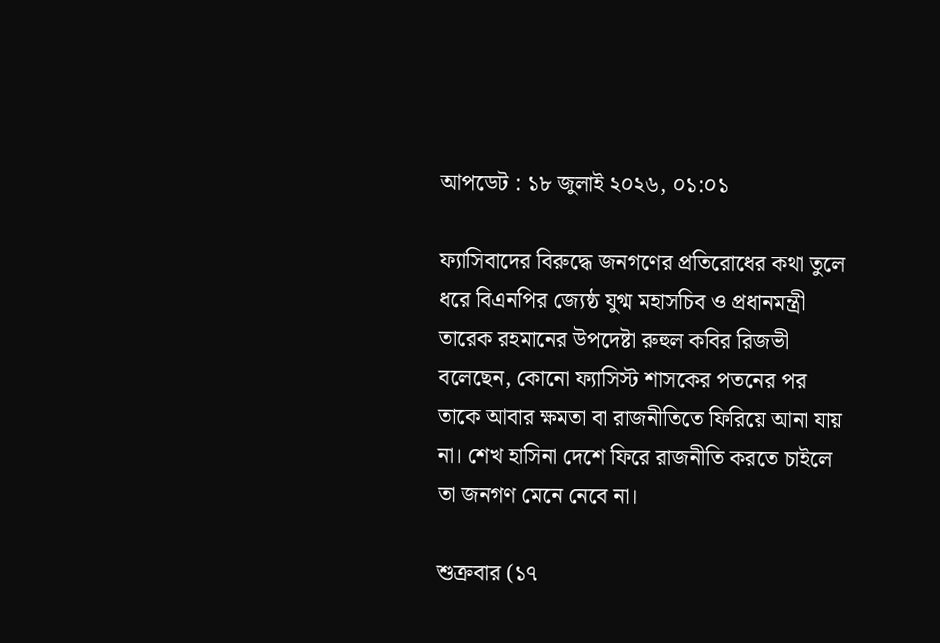আপডেট : ১৮ জুলাই ২০২৬, ০১:০১

ফ্যাসিবাদের বিরুদ্ধে জনগণের প্রতিরোধের কথা তুলে ধরে বিএনপির জ্যেষ্ঠ যুগ্ম মহাসচিব ও প্রধানমন্ত্রী তারেক রহমানের উপদেষ্টা রুহুল কবির রিজভী বলেছেন, কোনো ফ্যাসিস্ট শাসকের পতনের পর তাকে আবার ক্ষমতা বা রাজনীতিতে ফিরিয়ে আনা যায় না। শেখ হাসিনা দেশে ফিরে রাজনীতি করতে চাইলে তা জনগণ মেনে নেবে না।

শুক্রবার (১৭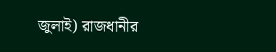জুলাই) রাজধানীর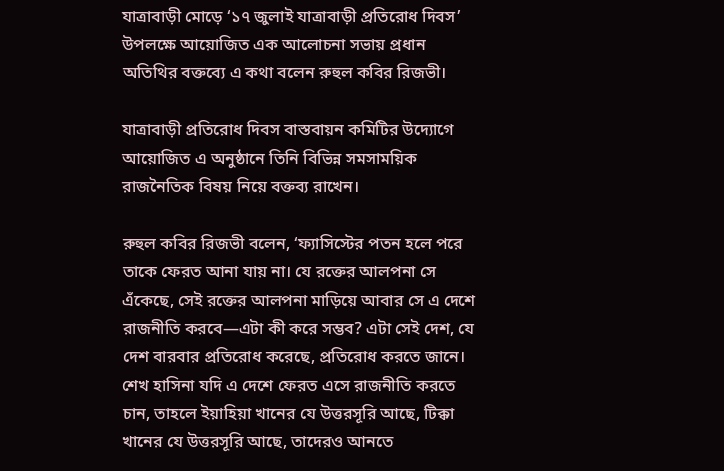যাত্রাবাড়ী মোড়ে ‘১৭ জুলাই যাত্রাবাড়ী প্রতিরোধ দিবস’ উপলক্ষে আয়োজিত এক আলোচনা সভায় প্রধান অতিথির বক্তব্যে এ কথা বলেন রুহুল কবির রিজভী।

যাত্রাবাড়ী প্রতিরোধ দিবস বাস্তবায়ন কমিটির উদ্যোগে আয়োজিত এ অনুষ্ঠানে তিনি বিভিন্ন সমসাময়িক রাজনৈতিক বিষয় নিয়ে বক্তব্য রাখেন।

রুহুল কবির রিজভী বলেন, ‘ফ্যাসিস্টের পতন হলে পরে তাকে ফেরত আনা যায় না। যে রক্তের আলপনা সে এঁকেছে, সেই রক্তের আলপনা মাড়িয়ে আবার সে এ দেশে রাজনীতি করবে—এটা কী করে সম্ভব? এটা সেই দেশ, যে দেশ বারবার প্রতিরোধ করেছে, প্রতিরোধ করতে জানে। শেখ হাসিনা যদি এ দেশে ফেরত এসে রাজনীতি করতে চান, তাহলে ইয়াহিয়া খানের যে উত্তরসূরি আছে, টিক্কা খানের যে উত্তরসূরি আছে, তাদেরও আনতে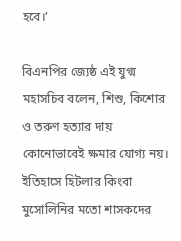হবে।’

বিএনপির জ্যেষ্ঠ এই যুগ্ম মহাসচিব বলেন, শিশু, কিশোর ও তরুণ হত্যার দায় কোনোভাবেই ক্ষমার যোগ্য নয়। ইতিহাসে হিটলার কিংবা মুসোলিনির মতো শাসকদের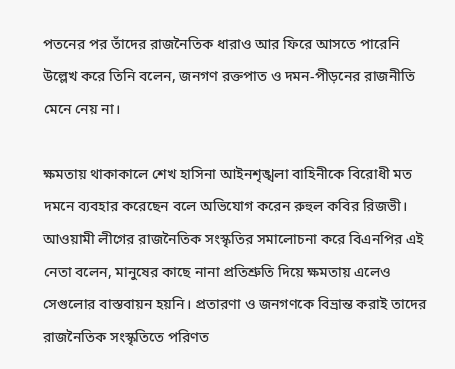পতনের পর তাঁদের রাজনৈতিক ধারাও আর ফিরে আসতে পারেনি উল্লেখ করে তিনি বলেন, জনগণ রক্তপাত ও দমন-পীড়নের রাজনীতি মেনে নেয় না।

ক্ষমতায় থাকাকালে শেখ হাসিনা আইনশৃঙ্খলা বাহিনীকে বিরোধী মত দমনে ব্যবহার করেছেন বলে অভিযোগ করেন রুহুল কবির রিজভী। আওয়ামী লীগের রাজনৈতিক সংস্কৃতির সমালোচনা করে বিএনপির এই নেতা বলেন, মানুষের কাছে নানা প্রতিশ্রুতি দিয়ে ক্ষমতায় এলেও সেগুলোর বাস্তবায়ন হয়নি। প্রতারণা ও জনগণকে বিভ্রান্ত করাই তাদের রাজনৈতিক সংস্কৃতিতে পরিণত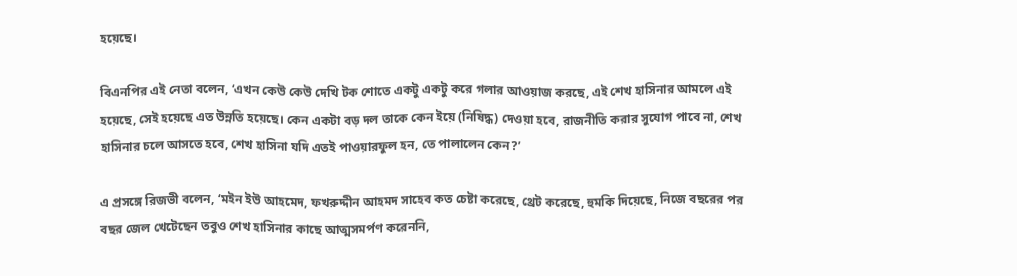হয়েছে।

বিএনপির এই নেতা বলেন, ‘এখন কেউ কেউ দেখি টক শোতে একটু একটু করে গলার আওয়াজ করছে, এই শেখ হাসিনার আমলে এই হয়েছে, সেই হয়েছে এত উন্নতি হয়েছে। কেন একটা বড় দল তাকে কেন ইয়ে (নিষিদ্ধ) দেওয়া হবে, রাজনীতি করার সুযোগ পাবে না, শেখ হাসিনার চলে আসতে হবে, শেখ হাসিনা যদি এতই পাওয়ারফুল হন, তে পালালেন কেন?’

এ প্রসঙ্গে রিজভী বলেন, ‘মইন ইউ আহমেদ, ফখরুদ্দীন আহমদ সাহেব কত চেষ্টা করেছে, থ্রেট করেছে, হুমকি দিয়েছে, নিজে বছরের পর বছর জেল খেটেছেন তবুও শেখ হাসিনার কাছে আত্মসমর্পণ করেননি,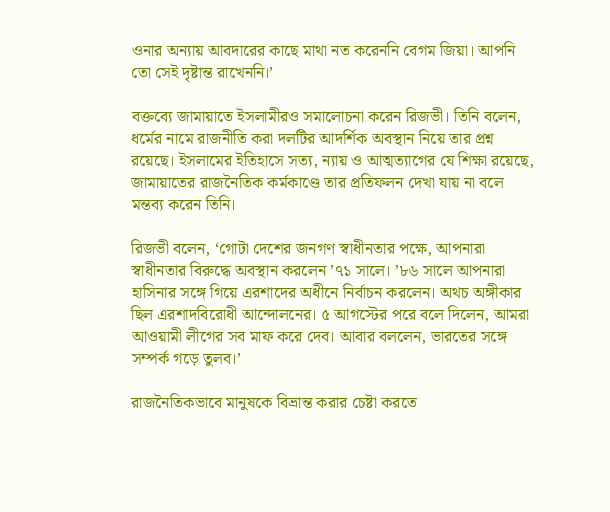ওনার অন্যায় আবদারের কাছে মাথা নত করেননি বেগম জিয়া। আপনি তো সেই দৃষ্টান্ত রাখেননি।’

বক্তব্যে জামায়াতে ইসলামীরও সমালোচনা করেন রিজভী। তিনি বলেন, ধর্মের নামে রাজনীতি করা দলটির আদর্শিক অবস্থান নিয়ে তার প্রশ্ন রয়েছে। ইসলামের ইতিহাসে সত্য, ন্যায় ও আত্মত্যাগের যে শিক্ষা রয়েছে, জামায়াতের রাজনৈতিক কর্মকাণ্ডে তার প্রতিফলন দেখা যায় না বলে মন্তব্য করেন তিনি।

রিজভী বলেন, ‘গোটা দেশের জনগণ স্বাধীনতার পক্ষে, আপনারা স্বাধীনতার বিরুদ্ধে অবস্থান করলেন ’৭১ সালে। ’৮৬ সালে আপনারা হাসিনার সঙ্গে গিয়ে এরশাদের অধীনে নির্বাচন করলেন। অথচ অঙ্গীকার ছিল এরশাদবিরোধী আন্দোলনের। ৫ আগস্টের পরে বলে দিলেন, আমরা আওয়ামী লীগের সব মাফ করে দেব। আবার বললেন, ভারতের সঙ্গে সম্পর্ক গড়ে তুলব।’

রাজনৈতিকভাবে মানুষকে বিভ্রান্ত করার চেষ্টা করতে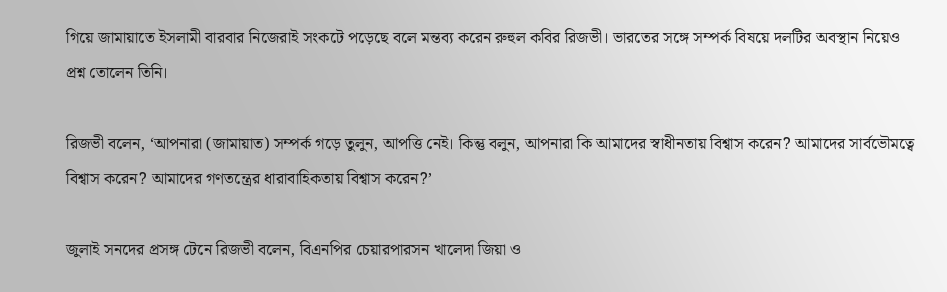গিয়ে জামায়াতে ইসলামী বারবার নিজেরাই সংকটে পড়েছে বলে মন্তব্য করেন রুহুল কবির রিজভী। ভারতের সঙ্গে সম্পর্ক বিষয়ে দলটির অবস্থান নিয়েও প্রশ্ন তোলেন তিনি।

রিজভী বলেন, ‘আপনারা (জামায়াত) সম্পর্ক গড়ে তুলুন, আপত্তি নেই। কিন্তু বলুন, আপনারা কি আমাদের স্বাধীনতায় বিশ্বাস করেন? আমাদের সার্বভৌমত্বে বিশ্বাস করেন? আমাদের গণতন্ত্রের ধারাবাহিকতায় বিশ্বাস করেন?’

জুলাই সনদের প্রসঙ্গ টেনে রিজভী বলেন, বিএনপির চেয়ারপারসন খালেদা জিয়া ও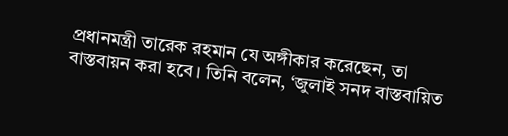প্রধানমন্ত্রী তারেক রহমান যে অঙ্গীকার করেছেন, তা বাস্তবায়ন করা হবে। তিনি বলেন, ‘জুলাই সনদ বাস্তবায়িত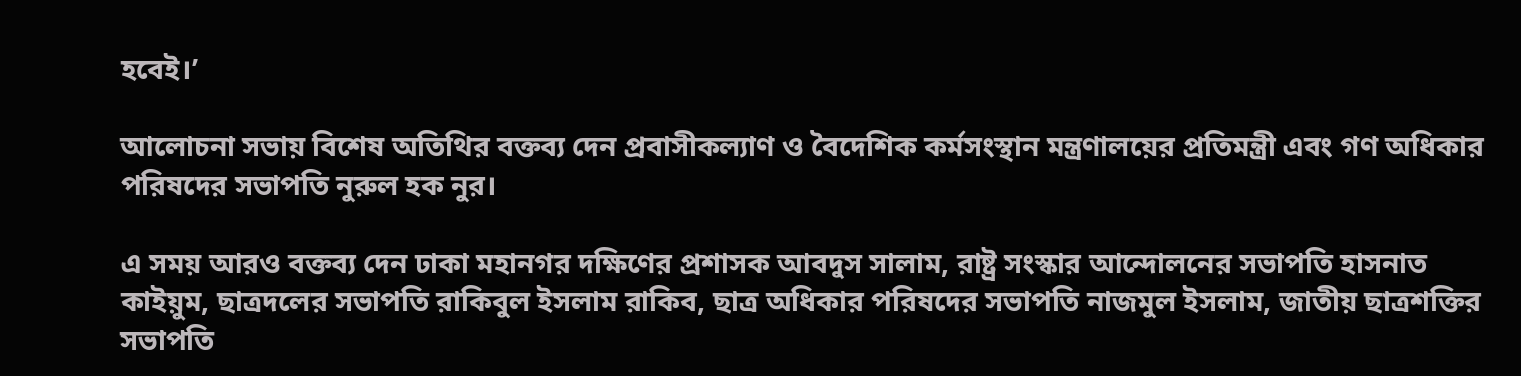হবেই।’

আলোচনা সভায় বিশেষ অতিথির বক্তব্য দেন প্রবাসীকল্যাণ ও বৈদেশিক কর্মসংস্থান মন্ত্রণালয়ের প্রতিমন্ত্রী এবং গণ অধিকার পরিষদের সভাপতি নুরুল হক নুর।

এ সময় আরও বক্তব্য দেন ঢাকা মহানগর দক্ষিণের প্রশাসক আবদুস সালাম, রাষ্ট্র সংস্কার আন্দোলনের সভাপতি হাসনাত কাইয়ুম, ছাত্রদলের সভাপতি রাকিবুল ইসলাম রাকিব, ছাত্র অধিকার পরিষদের সভাপতি নাজমুল ইসলাম, জাতীয় ছাত্রশক্তির সভাপতি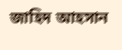জাহিদ আহসান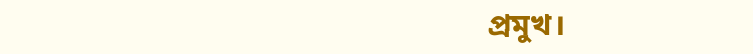প্রমুখ।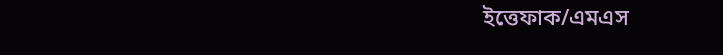ইত্তেফাক/এমএস